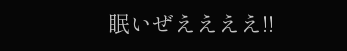眠いぜええええ!!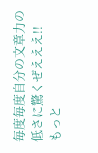毎度毎度自分の文章力の低さに驚くぜえええ!!
もっと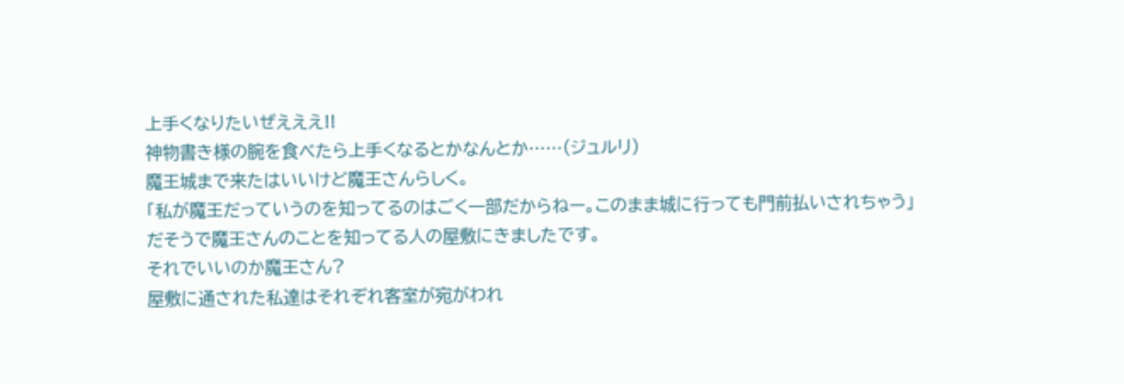上手くなりたいぜえええ!!
神物書き様の腕を食べたら上手くなるとかなんとか……(ジュルリ)
魔王城まで来たはいいけど魔王さんらしく。
「私が魔王だっていうのを知ってるのはごく一部だからねー。このまま城に行っても門前払いされちゃう」
だそうで魔王さんのことを知ってる人の屋敷にきましたです。
それでいいのか魔王さん?
屋敷に通された私達はそれぞれ客室が宛がわれ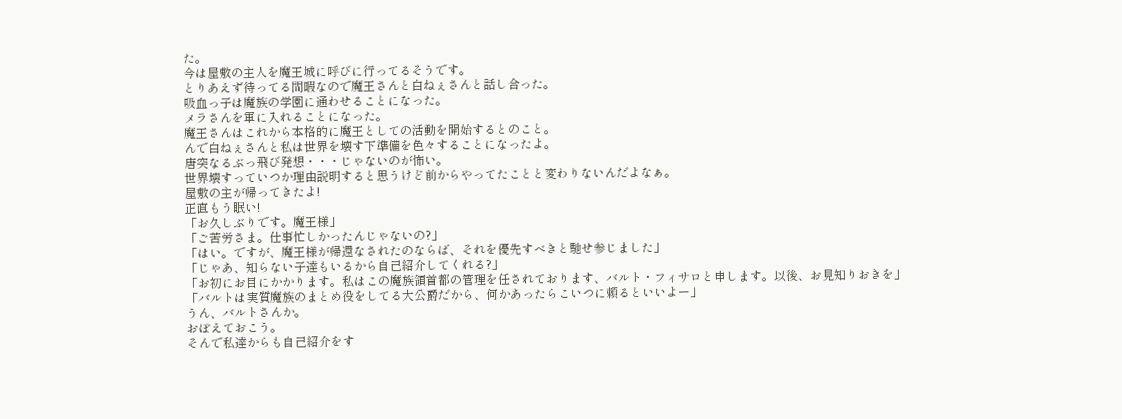た。
今は屋敷の主人を魔王城に呼びに行ってるそうです。
とりあえず待ってる間暇なので魔王さんと白ねぇさんと話し合った。
吸血っ子は魔族の学園に通わせることになった。
メラさんを軍に入れることになった。
魔王さんはこれから本格的に魔王としての活動を開始するとのこと。
んで白ねぇさんと私は世界を壊す下準備を色々することになったよ。
唐突なるぶっ飛び発想・・・じゃないのが怖い。
世界壊すっていつか理由説明すると思うけど前からやってたことと変わりないんだよなぁ。
屋敷の主が帰ってきたよ!
正直もう眠い!
「お久しぶりです。魔王様」
「ご苦労さま。仕事忙しかったんじゃないの?」
「はい。ですが、魔王様が帰還なされたのならば、それを優先すべきと馳せ参じました」
「じゃあ、知らない子達もいるから自己紹介してくれる?」
「お初にお目にかかります。私はこの魔族領首都の管理を任されております、バルト・フィサロと申します。以後、お見知りおきを」
「バルトは実質魔族のまとめ役をしてる大公爵だから、何かあったらこいつに頼るといいよー」
うん、バルトさんか。
おぼえておこう。
そんで私達からも自己紹介をす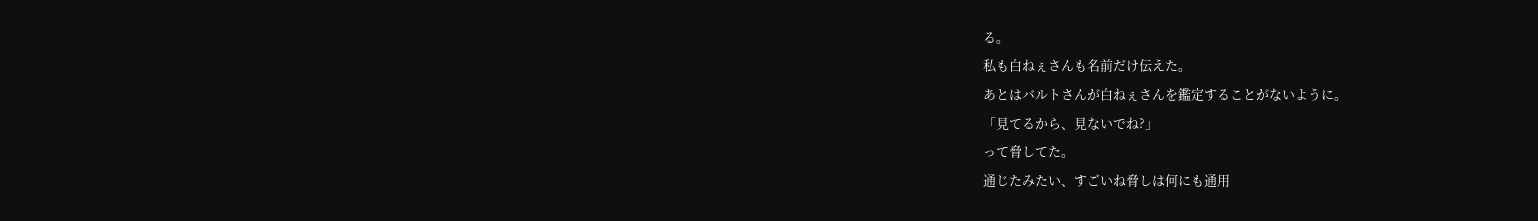る。
私も白ねぇさんも名前だけ伝えた。
あとはバルトさんが白ねぇさんを鑑定することがないように。
「見てるから、見ないでね?」
って脅してた。
通じたみたい、すごいね脅しは何にも通用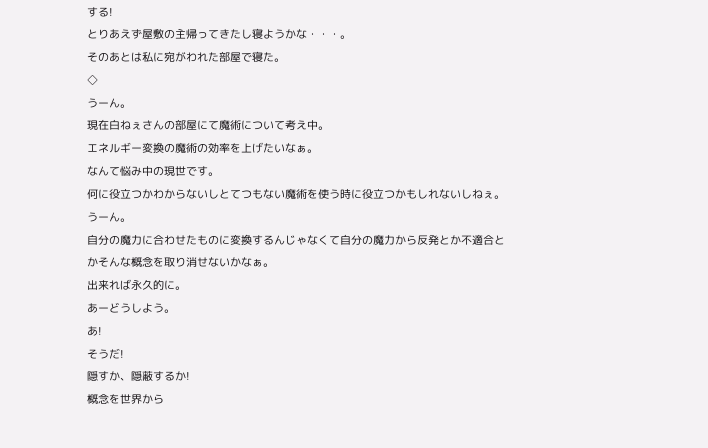する!
とりあえず屋敷の主帰ってきたし寝ようかな・・・。
そのあとは私に宛がわれた部屋で寝た。
◇
うーん。
現在白ねぇさんの部屋にて魔術について考え中。
エネルギー変換の魔術の効率を上げたいなぁ。
なんて悩み中の現世です。
何に役立つかわからないしとてつもない魔術を使う時に役立つかもしれないしねぇ。
うーん。
自分の魔力に合わせたものに変換するんじゃなくて自分の魔力から反発とか不適合とかそんな概念を取り消せないかなぁ。
出来れば永久的に。
あーどうしよう。
あ!
そうだ!
隠すか、隠蔽するか!
概念を世界から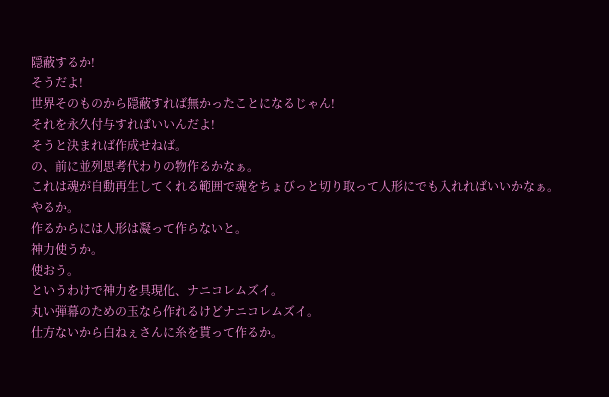隠蔽するか!
そうだよ!
世界そのものから隠蔽すれば無かったことになるじゃん!
それを永久付与すればいいんだよ!
そうと決まれば作成せねば。
の、前に並列思考代わりの物作るかなぁ。
これは魂が自動再生してくれる範囲で魂をちょびっと切り取って人形にでも入れればいいかなぁ。
やるか。
作るからには人形は凝って作らないと。
神力使うか。
使おう。
というわけで神力を具現化、ナニコレムズイ。
丸い弾幕のための玉なら作れるけどナニコレムズイ。
仕方ないから白ねぇさんに糸を貰って作るか。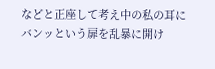などと正座して考え中の私の耳にバンッという扉を乱暴に開け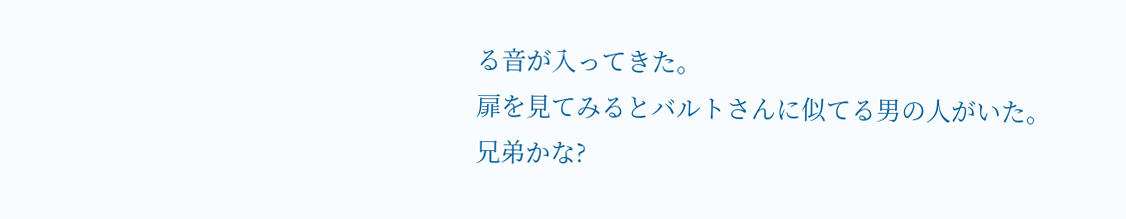る音が入ってきた。
扉を見てみるとバルトさんに似てる男の人がいた。
兄弟かな?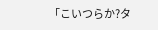「こいつらか?タ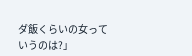ダ飯くらいの女っていうのは?」